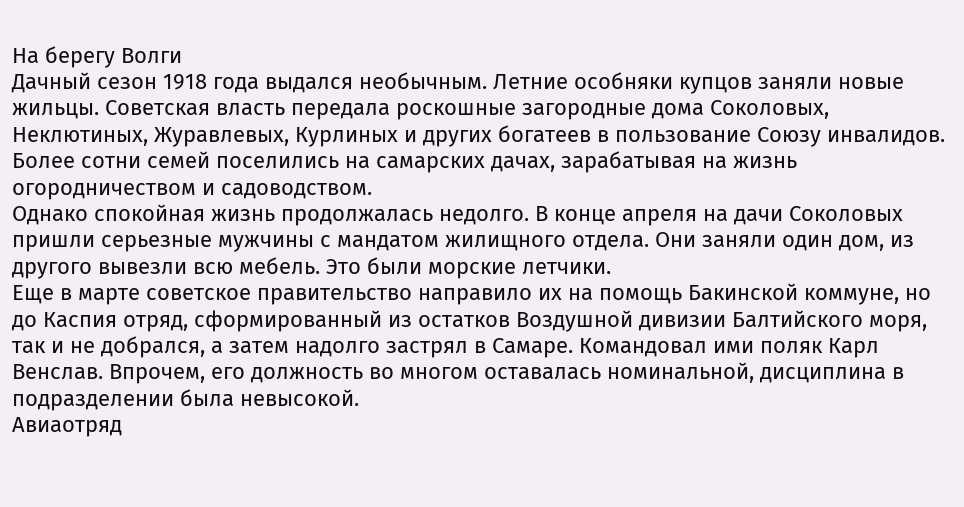На берегу Волги
Дачный сезон 1918 года выдался необычным. Летние особняки купцов заняли новые жильцы. Советская власть передала роскошные загородные дома Соколовых, Неклютиных, Журавлевых, Курлиных и других богатеев в пользование Союзу инвалидов. Более сотни семей поселились на самарских дачах, зарабатывая на жизнь огородничеством и садоводством.
Однако спокойная жизнь продолжалась недолго. В конце апреля на дачи Соколовых пришли серьезные мужчины с мандатом жилищного отдела. Они заняли один дом, из другого вывезли всю мебель. Это были морские летчики.
Еще в марте советское правительство направило их на помощь Бакинской коммуне, но до Каспия отряд, сформированный из остатков Воздушной дивизии Балтийского моря, так и не добрался, а затем надолго застрял в Самаре. Командовал ими поляк Карл Венслав. Впрочем, его должность во многом оставалась номинальной, дисциплина в подразделении была невысокой.
Авиаотряд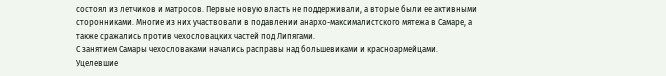состоял из летчиков и матросов. Первые новую власть не поддерживали, а вторые были ее активными сторонниками. Многие из них участвовали в подавлении анархо-максималистского мятежа в Самаре, а также сражались против чехословацких частей под Липягами.
С занятием Самары чехословаками начались расправы над большевиками и красноармейцами. Уцелевшие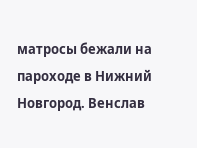матросы бежали на пароходе в Нижний Новгород. Венслав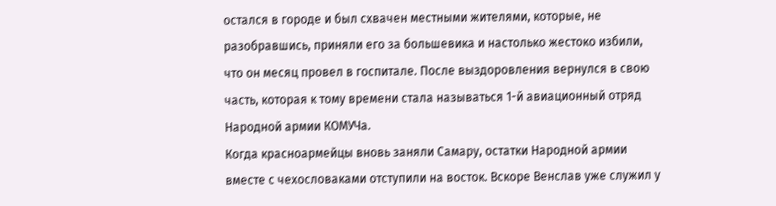остался в городе и был схвачен местными жителями, которые, не разобравшись, приняли его за большевика и настолько жестоко избили, что он месяц провел в госпитале. После выздоровления вернулся в свою часть, которая к тому времени стала называться 1-й авиационный отряд Народной армии КОМУЧа.
Когда красноармейцы вновь заняли Самару, остатки Народной армии вместе с чехословаками отступили на восток. Вскоре Венслав уже служил у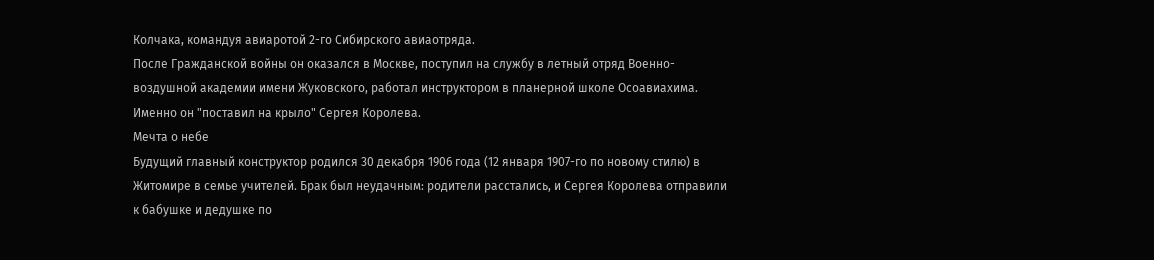Колчака, командуя авиаротой 2-го Сибирского авиаотряда.
После Гражданской войны он оказался в Москве, поступил на службу в летный отряд Военно-воздушной академии имени Жуковского, работал инструктором в планерной школе Осоавиахима. Именно он "поставил на крыло" Сергея Королева.
Мечта о небе
Будущий главный конструктор родился 30 декабря 1906 года (12 января 1907-го по новому стилю) в Житомире в семье учителей. Брак был неудачным: родители расстались, и Сергея Королева отправили к бабушке и дедушке по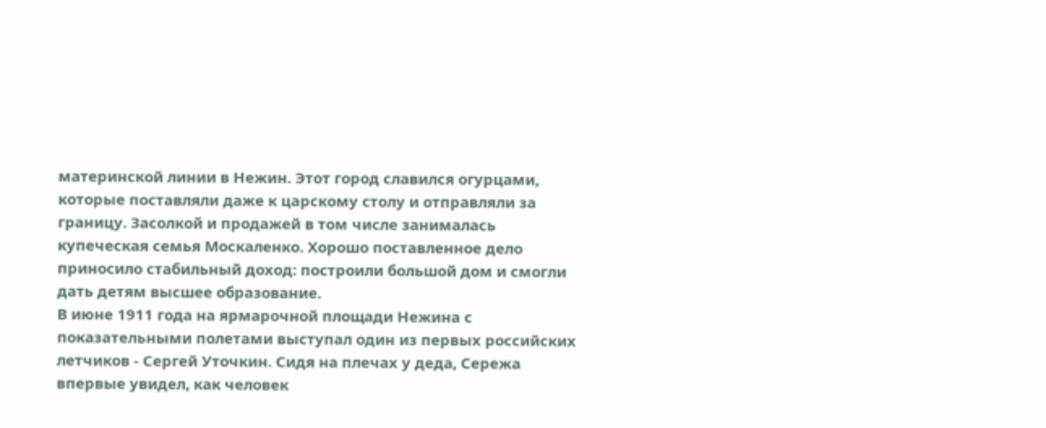материнской линии в Нежин. Этот город славился огурцами, которые поставляли даже к царскому столу и отправляли за границу. Засолкой и продажей в том числе занималась купеческая семья Москаленко. Хорошо поставленное дело приносило стабильный доход: построили большой дом и смогли дать детям высшее образование.
В июне 1911 года на ярмарочной площади Нежина с показательными полетами выступал один из первых российских летчиков - Сергей Уточкин. Сидя на плечах у деда, Сережа впервые увидел, как человек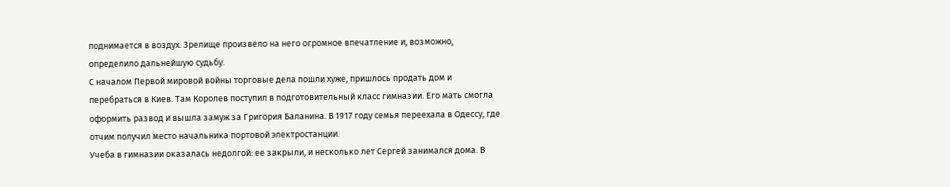поднимается в воздух. Зрелище произвело на него огромное впечатление и, возможно, определило дальнейшую судьбу.
С началом Первой мировой войны торговые дела пошли хуже, пришлось продать дом и перебраться в Киев. Там Королев поступил в подготовительный класс гимназии. Его мать смогла оформить развод и вышла замуж за Григория Баланина. В 1917 году семья переехала в Одессу, где отчим получил место начальника портовой электростанции.
Учеба в гимназии оказалась недолгой: ее закрыли, и несколько лет Сергей занимался дома. В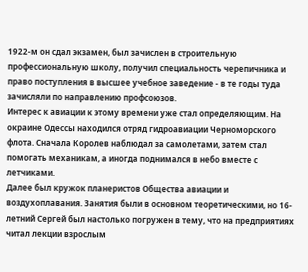1922-м он сдал экзамен, был зачислен в строительную профессиональную школу, получил специальность черепичника и право поступления в высшее учебное заведение - в те годы туда зачисляли по направлению профсоюзов.
Интерес к авиации к этому времени уже стал определяющим. На окраине Одессы находился отряд гидроавиации Черноморского флота. Сначала Королев наблюдал за самолетами, затем стал помогать механикам, а иногда поднимался в небо вместе с летчиками.
Далее был кружок планеристов Общества авиации и воздухоплавания. Занятия были в основном теоретическими, но 16-летний Сергей был настолько погружен в тему, что на предприятиях читал лекции взрослым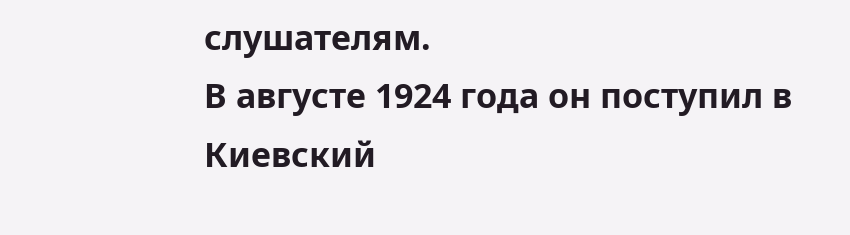слушателям.
В августе 1924 года он поступил в Киевский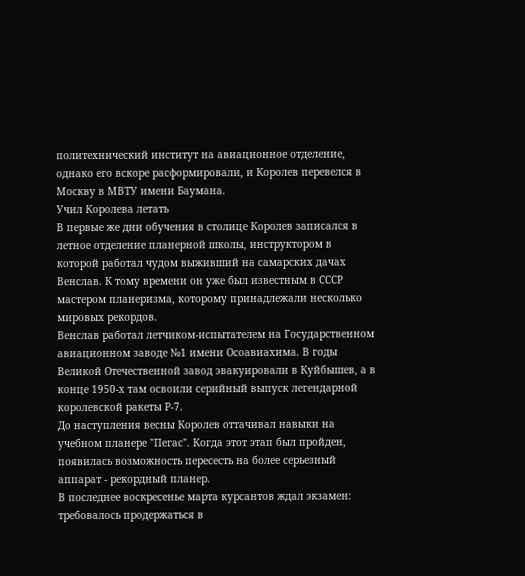политехнический институт на авиационное отделение, однако его вскоре расформировали, и Королев перевелся в Москву в МВТУ имени Баумана.
Учил Королева летать
В первые же дни обучения в столице Королев записался в летное отделение планерной школы, инструктором в которой работал чудом выживший на самарских дачах Венслав. К тому времени он уже был известным в СССР мастером планеризма, которому принадлежали несколько мировых рекордов.
Венслав работал летчиком-испытателем на Государственном авиационном заводе №1 имени Осоавиахима. В годы Великой Отечественной завод эвакуировали в Куйбышев, а в конце 1950-х там освоили серийный выпуск легендарной королевской ракеты Р-7.
До наступления весны Королев оттачивал навыки на учебном планере "Пегас". Когда этот этап был пройден, появилась возможность пересесть на более серьезный аппарат - рекордный планер.
В последнее воскресенье марта курсантов ждал экзамен: требовалось продержаться в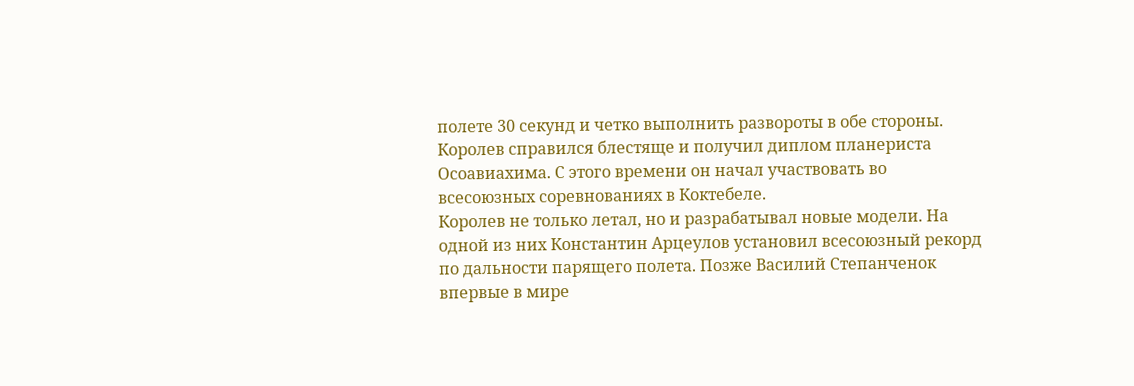полете 30 секунд и четко выполнить развороты в обе стороны. Королев справился блестяще и получил диплом планериста Осоавиахима. С этого времени он начал участвовать во всесоюзных соревнованиях в Коктебеле.
Королев не только летал, но и разрабатывал новые модели. На одной из них Константин Арцеулов установил всесоюзный рекорд по дальности парящего полета. Позже Василий Степанченок впервые в мире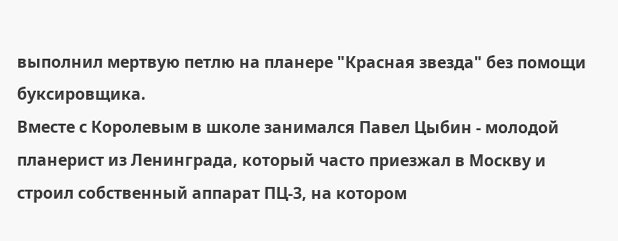выполнил мертвую петлю на планере "Красная звезда" без помощи буксировщика.
Вместе с Королевым в школе занимался Павел Цыбин - молодой планерист из Ленинграда, который часто приезжал в Москву и строил собственный аппарат ПЦ-3, на котором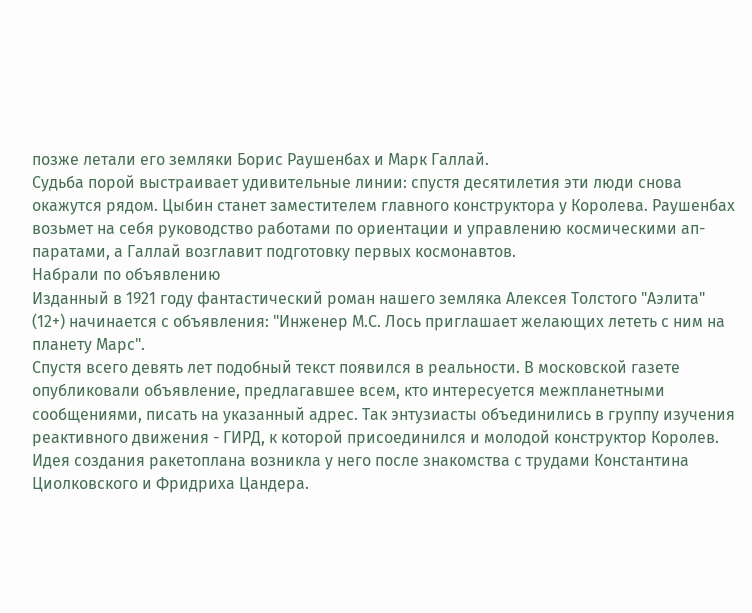позже летали его земляки Борис Раушенбах и Марк Галлай.
Судьба порой выстраивает удивительные линии: спустя десятилетия эти люди снова окажутся рядом. Цыбин станет заместителем главного конструктора у Королева. Раушенбах возьмет на себя руководство работами по ориентации и управлению космическими ап- паратами, а Галлай возглавит подготовку первых космонавтов.
Набрали по объявлению
Изданный в 1921 году фантастический роман нашего земляка Алексея Толстого "Аэлита" (12+) начинается с объявления: "Инженер М.С. Лось приглашает желающих лететь с ним на планету Марс".
Спустя всего девять лет подобный текст появился в реальности. В московской газете опубликовали объявление, предлагавшее всем, кто интересуется межпланетными сообщениями, писать на указанный адрес. Так энтузиасты объединились в группу изучения реактивного движения - ГИРД, к которой присоединился и молодой конструктор Королев.
Идея создания ракетоплана возникла у него после знакомства с трудами Константина Циолковского и Фридриха Цандера.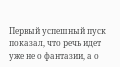Первый успешный пуск показал, что речь идет уже не о фантазии, а о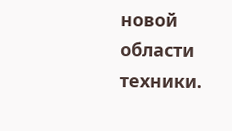новой области техники.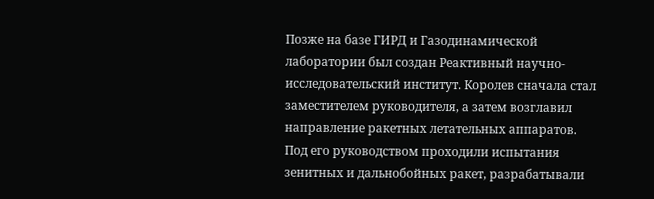Позже на базе ГИРД и Газодинамической лаборатории был создан Реактивный научно-исследовательский институт. Королев сначала стал заместителем руководителя, а затем возглавил направление ракетных летательных аппаратов. Под его руководством проходили испытания зенитных и дальнобойных ракет, разрабатывали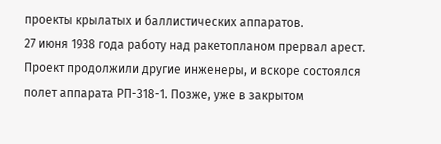проекты крылатых и баллистических аппаратов.
27 июня 1938 года работу над ракетопланом прервал арест. Проект продолжили другие инженеры, и вскоре состоялся полет аппарата РП-318-1. Позже, уже в закрытом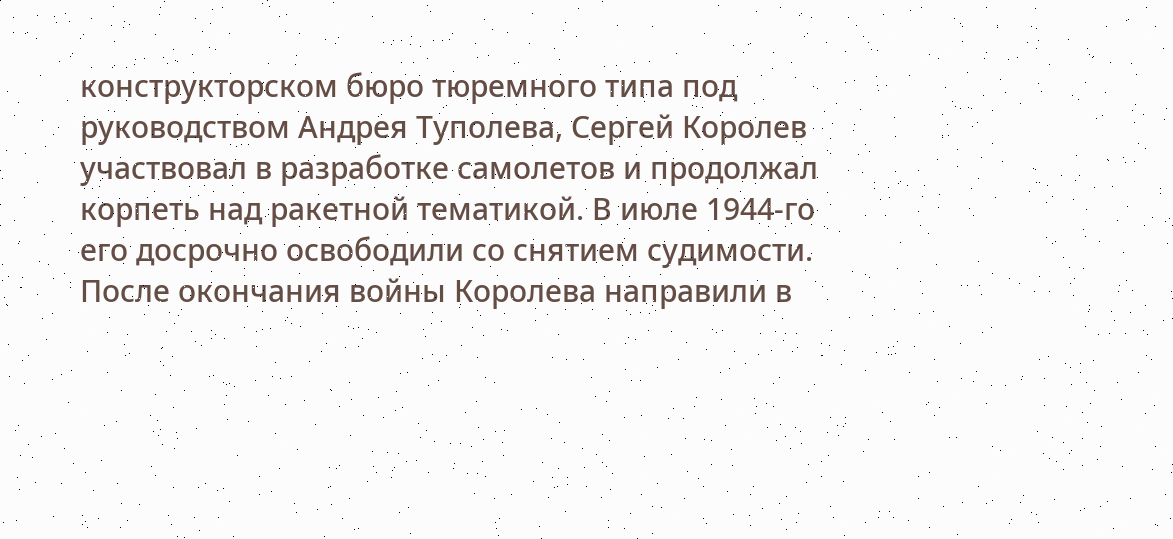конструкторском бюро тюремного типа под руководством Андрея Туполева, Сергей Королев участвовал в разработке самолетов и продолжал корпеть над ракетной тематикой. В июле 1944-го его досрочно освободили со снятием судимости.
После окончания войны Королева направили в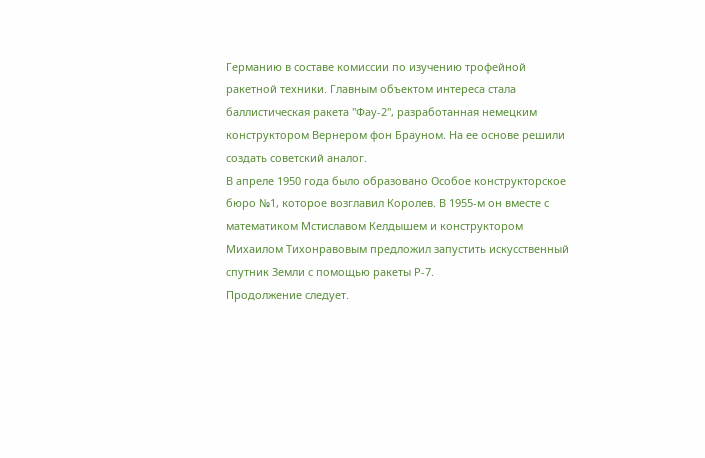Германию в составе комиссии по изучению трофейной ракетной техники. Главным объектом интереса стала баллистическая ракета "Фау-2", разработанная немецким конструктором Вернером фон Брауном. На ее основе решили создать советский аналог.
В апреле 1950 года было образовано Особое конструкторское бюро №1, которое возглавил Королев. В 1955-м он вместе с математиком Мстиславом Келдышем и конструктором Михаилом Тихонравовым предложил запустить искусственный спутник Земли с помощью ракеты Р-7.
Продолжение следует.